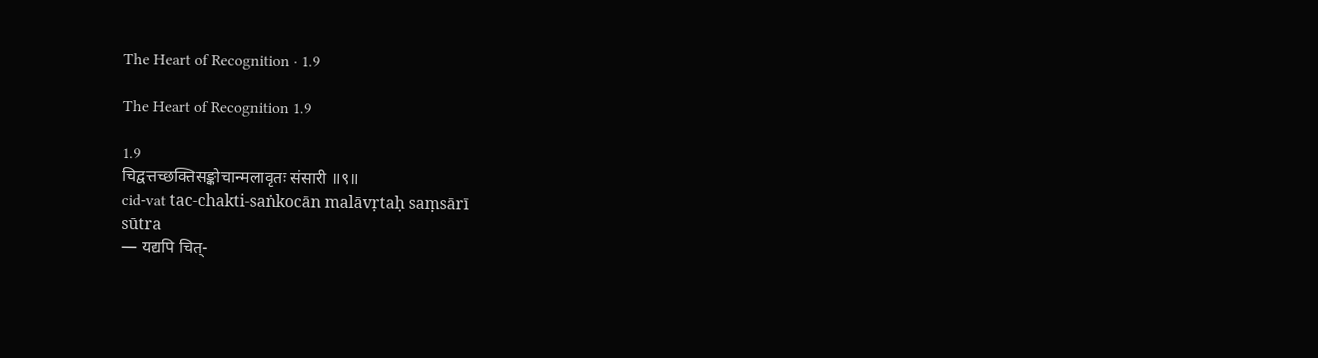The Heart of Recognition · 1.9

The Heart of Recognition 1.9

1.9
चिद्वत्तच्छक्तिसङ्कोचान्मलावृतः संसारी ॥९॥
cid-vat tac-chakti-saṅkocān malāvṛtaḥ saṃsārī
sūtra
— यद्यपि चित्-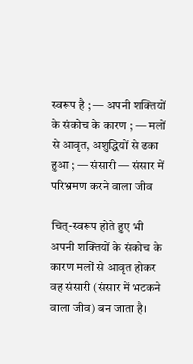स्वरूप है ; — अपनी शक्तियों के संकोच के कारण ; — मलों से आवृत, अशुद्धियों से ढका हुआ ; — संसारी — संसार में परिभ्रमण करने वाला जीव

चित्-स्वरूप होते हुए भी अपनी शक्तियों के संकोच के कारण मलों से आवृत होकर वह संसारी (संसार में भटकने वाला जीव) बन जाता है।